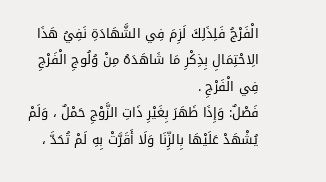الْفَرْجُ فَلِذَلِكَ لَزِمَ فِي الشَّهَادَةِ نَفِيُ هَذَا الِاحْتِمَالِ بِذِكْرِ مَا شَاهَدَهُ مِنْ وُلُوجِ الْفَرْجِ فِي الْفَرْجِ .
فَصْلٌ: وَإِذَا ظَهَرَ بِغَيْرِ ذَاتِ الزَّوْجِ حَمْلٌ ، وَلَمْ يُشْهَدْ عَلَيْهَا بِالزِّنَا وَلَا أَقَرَّتْ بِهِ لَمْ تُحَدَّ ،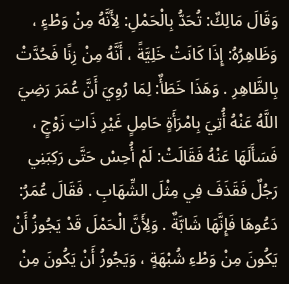وَقَالَ مَالِكٌ: تُحَدُّ بِالْحَمْلِ: لِأَنَّهُ مِنْ وَطْءٍ ، وَظَاهِرُهُ: إِذَا كَانَتْ خَلِيَّةً ، أَنَّهُ مِنْ زِنًا فَحُدَّتْ بِالظَّاهِرِ . وَهَذَا خَطَأٌ: لِمَا رُوِيَ أَنَّ عُمَرَ رَضِيَ اللَّهُ عَنْهُ أُتِيَ بِامْرَأَةٍ حَامِلٍ غَيْرِ ذَاتِ زَوْجٍ ، فَسَأَلَهَا عَنْهُ فَقَالَتْ: لَمْ أُحِسْ حَتَّى رَكِبَنِي رَجُلٌ فَقَذَفَ فِي مِثْلَ الشِّهَابِ . فَقَالَ عُمَرُ: دَعُوهَا فَإِنَّهَا شَابَّةٌ . وَلِأَنَّ الْحَمْلَ قَدْ يَجُوزُ أَنْ يَكُونَ مِنْ وَطْءِ شُبْهَةٍ ، وَيَجُوزُ أَنْ يَكُونَ مِنْ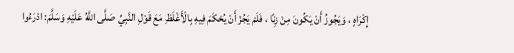إِكْرَاهٍ ، وَيَجُوزُ أَنْ يَكُونَ مِنْ زِنًا ، فَلَمْ يَجُزْ أَنْ يُحْكَمَ فِيهِ بِالْأَغْلَظِ مَعَ قَوْلِ النَّبِيِّ صَلَّى اللَّهُ عَلَيْهِ وَسَلَّمَ: ادْرَءُوا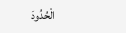الْحُدُودَ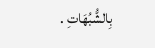بِالشُّبُهَاتِ .